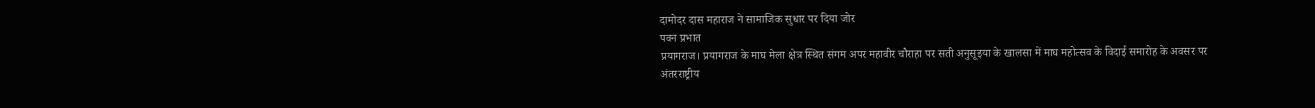दामोदर दास महाराज ने सामाजिक सुधार पर दिया जोर
पवन प्रभात
प्रयागराज। प्रयागराज के माघ मेला क्षेत्र स्थित संगम अपर महावीर चौराहा पर सती अनुसूइया के खालसा में माघ महोत्सव के विदाई समारोह के अवसर पर अंतरराष्ट्रीय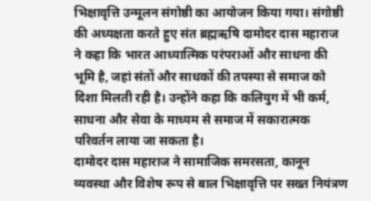भिक्षावृत्ति उन्मूलन संगोष्ठी का आयोजन किया गया। संगोष्ठी की अध्यक्षता करते हुए संत ब्रह्मऋषि दामोदर दास महाराज ने कहा कि भारत आध्यात्मिक परंपराओं और साधना की भूमि है, जहां संतों और साधकों की तपस्या से समाज को दिशा मिलती रही है। उन्होंने कहा कि कलियुग में भी कर्म, साधना और सेवा के माध्यम से समाज में सकारात्मक परिवर्तन लाया जा सकता है।
दामोदर दास महाराज ने सामाजिक समरसता, कानून व्यवस्था और विशेष रूप से बाल भिक्षावृत्ति पर सख्त नियंत्रण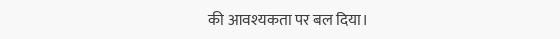की आवश्यकता पर बल दिया।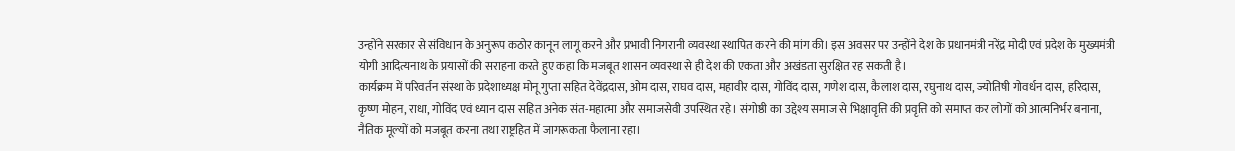उन्होंने सरकार से संविधान के अनुरूप कठोर कानून लागू करने और प्रभावी निगरानी व्यवस्था स्थापित करने की मांग की। इस अवसर पर उन्होंने देश के प्रधानमंत्री नरेंद्र मोदी एवं प्रदेश के मुख्यमंत्री योगी आदित्यनाथ के प्रयासों की सराहना करते हुए कहा कि मजबूत शासन व्यवस्था से ही देश की एकता और अखंडता सुरक्षित रह सकती है।
कार्यक्रम में परिवर्तन संस्था के प्रदेशाध्यक्ष मोनू गुप्ता सहित देवेंद्रदास, ओम दास, राघव दास, महावीर दास, गोविंद दास, गणेश दास, कैलाश दास, रघुनाथ दास, ज्योतिषी गोवर्धन दास, हरिदास, कृष्ण मोहन, राधा, गोविंद एवं ध्यान दास सहित अनेक संत-महात्मा और समाजसेवी उपस्थित रहे। संगोष्ठी का उद्देश्य समाज से भिक्षावृत्ति की प्रवृत्ति को समाप्त कर लोगों को आत्मनिर्भर बनाना, नैतिक मूल्यों को मजबूत करना तथा राष्ट्रहित में जागरूकता फैलाना रहा।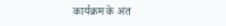कार्यक्रम के अंत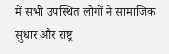में सभी उपस्थित लोगों ने सामाजिक सुधार और राष्ट्र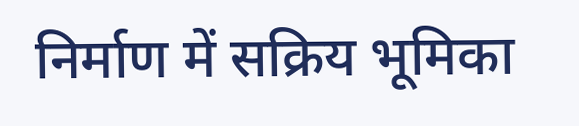निर्माण में सक्रिय भूमिका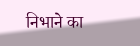निभाने का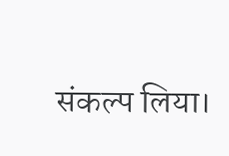संकल्प लिया।